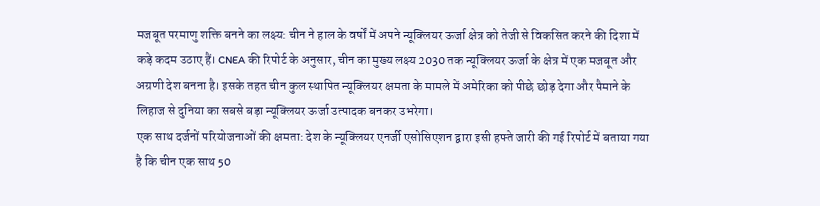मजबूत परमाणु शक्ति बनने का लक्ष्य: चीन ने हाल के वर्षों में अपने न्यूक्लियर ऊर्जा क्षेत्र को तेजी से विकसित करने की दिशा में कड़े कदम उठाए हैं। CNEA की रिपोर्ट के अनुसार, चीन का मुख्य लक्ष्य 2030 तक न्यूक्लियर ऊर्जा के क्षेत्र में एक मजबूत और अग्रणी देश बनना है। इसके तहत चीन कुल स्थापित न्यूक्लियर क्षमता के मामले में अमेरिका को पीछे छोड़ देगा और पैमाने के लिहाज से दुनिया का सबसे बड़ा न्यूक्लियर ऊर्जा उत्पादक बनकर उभरेगा।
एक साथ दर्जनों परियोजनाओं की क्षमता: देश के न्यूक्लियर एनर्जी एसोसिएशन द्वारा इसी हफ्ते जारी की गई रिपोर्ट में बताया गया है कि चीन एक साथ 50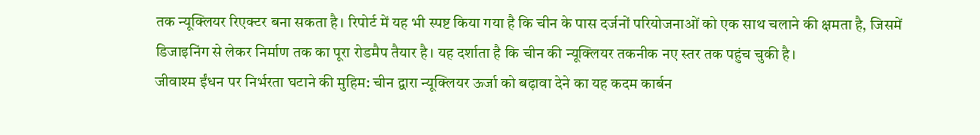तक न्यूक्लियर रिएक्टर बना सकता है। रिपोर्ट में यह भी स्पष्ट किया गया है कि चीन के पास दर्जनों परियोजनाओं को एक साथ चलाने की क्षमता है, जिसमें डिजाइनिंग से लेकर निर्माण तक का पूरा रोडमैप तैयार है। यह दर्शाता है कि चीन की न्यूक्लियर तकनीक नए स्तर तक पहुंच चुकी है।
जीवाश्म ईंधन पर निर्भरता घटाने की मुहिम: चीन द्वारा न्यूक्लियर ऊर्जा को बढ़ावा देने का यह कदम कार्बन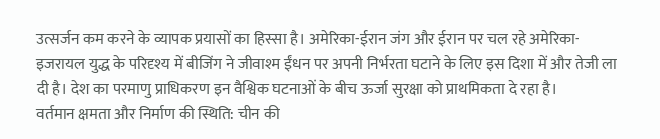उत्सर्जन कम करने के व्यापक प्रयासों का हिस्सा है। अमेरिका-ईरान जंग और ईरान पर चल रहे अमेरिका-इजरायल युद्ध के परिदृश्य में बीजिंग ने जीवाश्म ईंधन पर अपनी निर्भरता घटाने के लिए इस दिशा में और तेजी ला दी है। देश का परमाणु प्राधिकरण इन वैश्विक घटनाओं के बीच ऊर्जा सुरक्षा को प्राथमिकता दे रहा है।
वर्तमान क्षमता और निर्माण की स्थिति: चीन की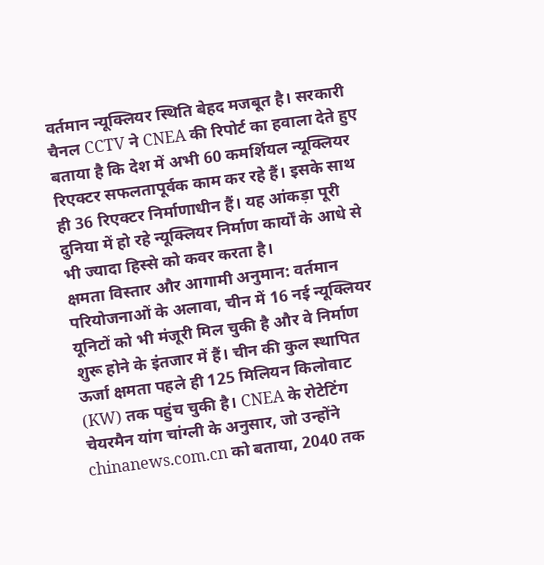वर्तमान न्यूक्लियर स्थिति बेहद मजबूत है। सरकारी चैनल CCTV ने CNEA की रिपोर्ट का हवाला देते हुए बताया है कि देश में अभी 60 कमर्शियल न्यूक्लियर रिएक्टर सफलतापूर्वक काम कर रहे हैं। इसके साथ ही 36 रिएक्टर निर्माणाधीन हैं। यह आंकड़ा पूरी दुनिया में हो रहे न्यूक्लियर निर्माण कार्यों के आधे से भी ज्यादा हिस्से को कवर करता है।
क्षमता विस्तार और आगामी अनुमान: वर्तमान परियोजनाओं के अलावा, चीन में 16 नई न्यूक्लियर यूनिटों को भी मंजूरी मिल चुकी है और वे निर्माण शुरू होने के इंतजार में हैं। चीन की कुल स्थापित ऊर्जा क्षमता पहले ही 125 मिलियन किलोवाट (KW) तक पहुंच चुकी है। CNEA के रोटेटिंग चेयरमैन यांग चांग्ली के अनुसार, जो उन्होंने chinanews.com.cn को बताया, 2040 तक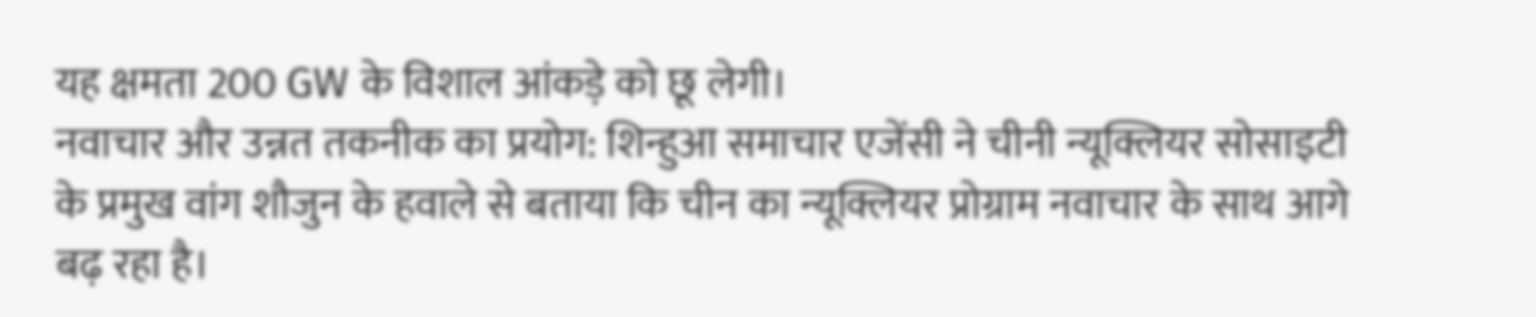यह क्षमता 200 GW के विशाल आंकड़े को छू लेगी।
नवाचार और उन्नत तकनीक का प्रयोग: शिन्हुआ समाचार एजेंसी ने चीनी न्यूक्लियर सोसाइटी के प्रमुख वांग शौजुन के हवाले से बताया कि चीन का न्यूक्लियर प्रोग्राम नवाचार के साथ आगे बढ़ रहा है।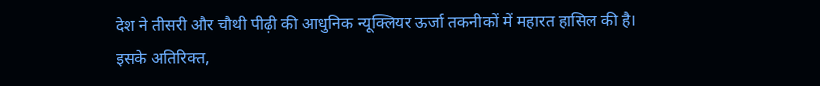देश ने तीसरी और चौथी पीढ़ी की आधुनिक न्यूक्लियर ऊर्जा तकनीकों में महारत हासिल की है। इसके अतिरिक्त,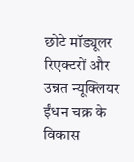छोटे मॉड्यूलर रिएक्टरों और उन्नत न्यूक्लियर ईंधन चक्र के विकास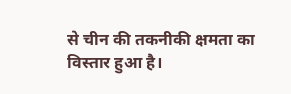से चीन की तकनीकी क्षमता का विस्तार हुआ है।